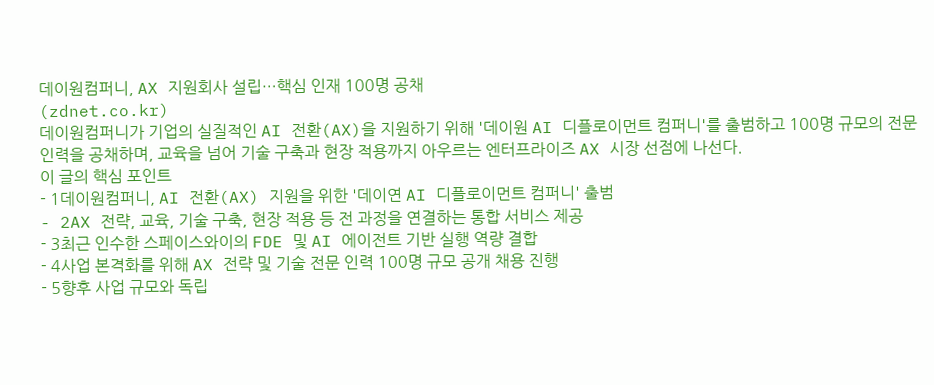데이원컴퍼니, AX 지원회사 설립…핵심 인재 100명 공채
(zdnet.co.kr)
데이원컴퍼니가 기업의 실질적인 AI 전환(AX)을 지원하기 위해 '데이원 AI 디플로이먼트 컴퍼니'를 출범하고 100명 규모의 전문 인력을 공채하며, 교육을 넘어 기술 구축과 현장 적용까지 아우르는 엔터프라이즈 AX 시장 선점에 나선다.
이 글의 핵심 포인트
- 1데이원컴퍼니, AI 전환(AX) 지원을 위한 '데이연 AI 디플로이먼트 컴퍼니' 출범
- 2AX 전략, 교육, 기술 구축, 현장 적용 등 전 과정을 연결하는 통합 서비스 제공
- 3최근 인수한 스페이스와이의 FDE 및 AI 에이전트 기반 실행 역량 결합
- 4사업 본격화를 위해 AX 전략 및 기술 전문 인력 100명 규모 공개 채용 진행
- 5향후 사업 규모와 독립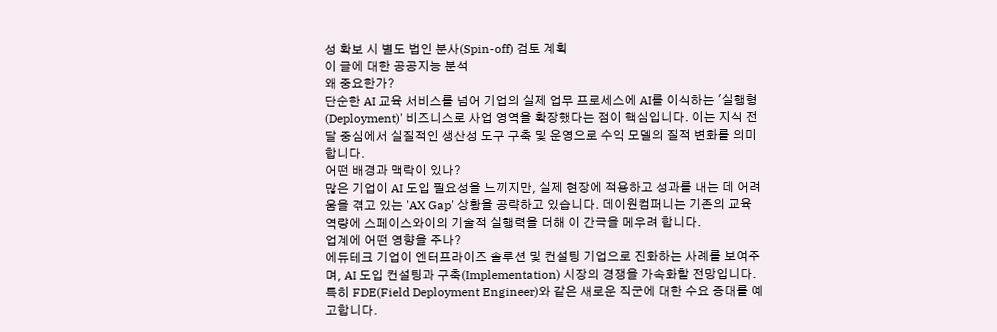성 확보 시 별도 법인 분사(Spin-off) 검토 계획
이 글에 대한 공공지능 분석
왜 중요한가?
단순한 AI 교육 서비스를 넘어 기업의 실제 업무 프로세스에 AI를 이식하는 '실행형(Deployment)' 비즈니스로 사업 영역을 확장했다는 점이 핵심입니다. 이는 지식 전달 중심에서 실질적인 생산성 도구 구축 및 운영으로 수익 모델의 질적 변화를 의미합니다.
어떤 배경과 맥락이 있나?
많은 기업이 AI 도입 필요성을 느끼지만, 실제 현장에 적용하고 성과를 내는 데 어려움을 겪고 있는 'AX Gap' 상황을 공략하고 있습니다. 데이원컴퍼니는 기존의 교육 역량에 스페이스와이의 기술적 실행력을 더해 이 간극을 메우려 합니다.
업계에 어떤 영향을 주나?
에듀테크 기업이 엔터프라이즈 솔루션 및 컨설팅 기업으로 진화하는 사례를 보여주며, AI 도입 컨설팅과 구축(Implementation) 시장의 경쟁을 가속화할 전망입니다. 특히 FDE(Field Deployment Engineer)와 같은 새로운 직군에 대한 수요 증대를 예고합니다.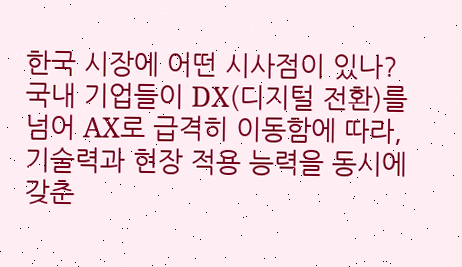한국 시장에 어떤 시사점이 있나?
국내 기업들이 DX(디지털 전환)를 넘어 AX로 급격히 이동함에 따라, 기술력과 현장 적용 능력을 동시에 갖춘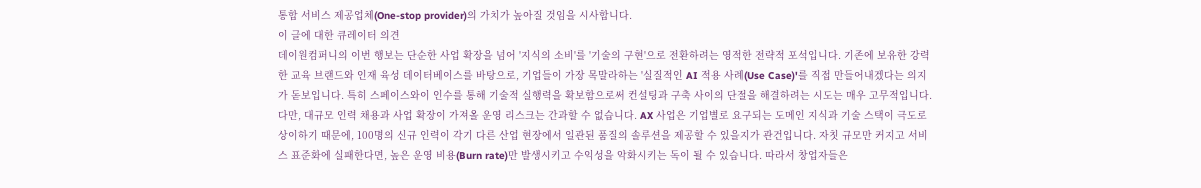통합 서비스 제공업체(One-stop provider)의 가치가 높아질 것임을 시사합니다.
이 글에 대한 큐레이터 의견
데이원컴퍼니의 이번 행보는 단순한 사업 확장을 넘어 '지식의 소비'를 '기술의 구현'으로 전환하려는 영적한 전략적 포석입니다. 기존에 보유한 강력한 교육 브랜드와 인재 육성 데이터베이스를 바탕으로, 기업들이 가장 목말라하는 '실질적인 AI 적용 사례(Use Case)'를 직접 만들어내겠다는 의지가 돋보입니다. 특히 스페이스와이 인수를 통해 기술적 실행력을 확보함으로써 컨설팅과 구축 사이의 단절을 해결하려는 시도는 매우 고무적입니다.
다만, 대규모 인력 채용과 사업 확장이 가져올 운영 리스크는 간과할 수 없습니다. AX 사업은 기업별로 요구되는 도메인 지식과 기술 스택이 극도로 상이하기 때문에, 100명의 신규 인력이 각기 다른 산업 현장에서 일관된 품질의 솔루션을 제공할 수 있을지가 관건입니다. 자칫 규모만 커지고 서비스 표준화에 실패한다면, 높은 운영 비용(Burn rate)만 발생시키고 수익성을 악화시키는 독이 될 수 있습니다. 따라서 창업자들은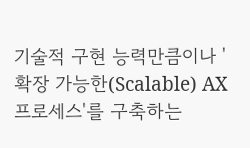기술적 구현 능력만큼이나 '확장 가능한(Scalable) AX 프로세스'를 구축하는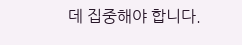데 집중해야 합니다.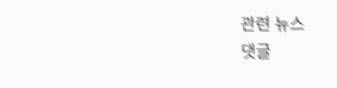관련 뉴스
댓글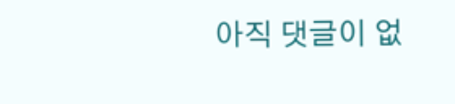아직 댓글이 없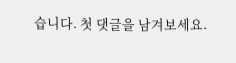습니다. 첫 댓글을 남겨보세요.